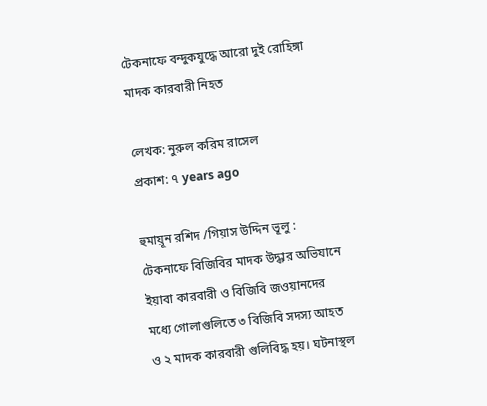টেকনাফে বন্দুকযুদ্ধে আরো দুই রোহিঙ্গা মাদক কারবারী নিহত

লেখক: নুরুল করিম রাসেল
প্রকাশ: ৭ years ago

হুমায়ূন রশিদ /গিয়াস উদ্দিন ভূলু : টেকনাফে বিজিবির মাদক উদ্ধার অভিযানে ইয়াবা কারবারী ও বিজিবি জওয়ানদের মধ্যে গোলাগুলিতে ৩ বিজিবি সদস্য আহত ও ২ মাদক কারবারী গুলিবিদ্ধ হয়। ঘটনাস্থল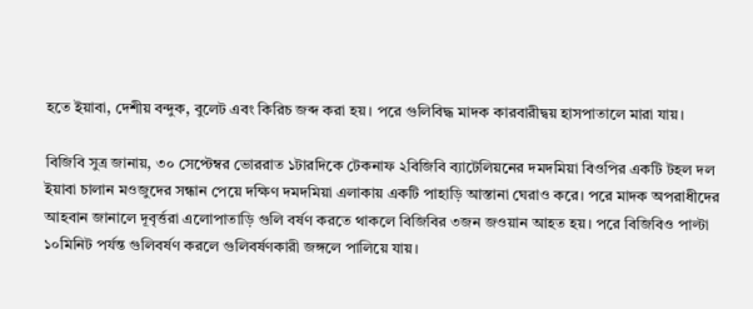হতে ইয়াবা, দেশীয় বন্দুক, বুলেট এবং কিরিচ জব্দ করা হয়। পরে গুলিবিদ্ধ মাদক কারবারীদ্বয় হাসপাতালে মারা যায়।

বিজিবি সুত্র জানায়, ৩০ সেপ্টেম্বর ভোররাত ১টারদিকে টেকনাফ ২বিজিবি ব্যাটেলিয়নের দমদমিয়া বিওপির একটি টহল দল ইয়াবা চালান মওজুদের সন্ধান পেয়ে দক্ষিণ দমদমিয়া এলাকায় একটি পাহাড়ি আস্তানা ঘেরাও করে। পরে মাদক অপরাধীদের আহবান জানালে দূবৃর্ত্তরা এলোপাতাড়ি গুলি বর্ষণ করতে থাকলে বিজিবির ৩জন জওয়ান আহত হয়। পরে বিজিবিও পাল্টা ১০মিনিট পর্যন্ত গুলিবর্ষণ করলে গুলিবর্ষণকারী জঙ্গলে পালিয়ে যায়।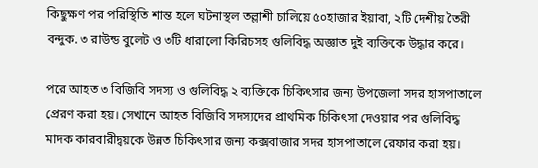কিছুক্ষণ পর পরিস্থিতি শান্ত হলে ঘটনাস্থল তল্লাশী চালিয়ে ৫০হাজার ইয়াবা, ২টি দেশীয় তৈরী বন্দুক. ৩ রাউন্ড বুলেট ও ৩টি ধারালো কিরিচসহ গুলিবিদ্ধ অজ্ঞাত দুই ব্যক্তিকে উদ্ধার করে।

পরে আহত ৩ বিজিবি সদস্য ও গুলিবিদ্ধ ২ ব্যক্তিকে চিকিৎসার জন্য উপজেলা সদর হাসপাতালে প্রেরণ করা হয়। সেখানে আহত বিজিবি সদস্যদের প্রাথমিক চিকিৎসা দেওয়ার পর গুলিবিদ্ধ মাদক কারবারীদ্বয়কে উন্নত চিকিৎসার জন্য কক্সবাজার সদর হাসপাতালে রেফার করা হয়।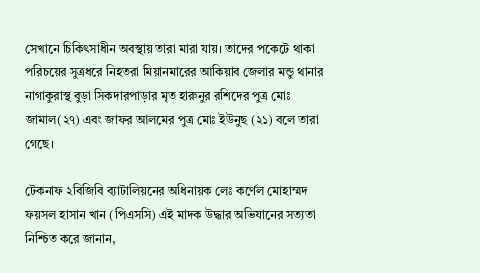সেখানে চিকিৎসাধীন অবস্থায় তারা মারা যায়। তাদের পকেটে থাকা পরিচয়ের সুত্রধরে নিহতরা মিয়ানমারের আকিয়াব জেলার মন্ডু থানার নাগাকুরাস্থ বুড়া সিকদারপাড়ার মৃত হারুনুর রশিদের পুত্র মোঃ জামাল(২৭) এবং জাফর আলমের পুত্র মোঃ ইউনুছ (২১) বলে তারা গেছে।

টেকনাফ ২বিজিবি ব্যাটালিয়নের অধিনায়ক লেঃ কর্ণেল মোহাম্মদ ফয়সল হাসান খান (পিএসসি) এই মাদক উদ্ধার অভিযানের সত্যতা নিশ্চিত করে জানান,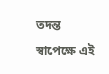তদন্ত স্বাপেক্ষে এই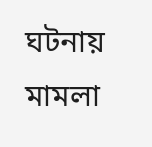ঘটনায় মামলা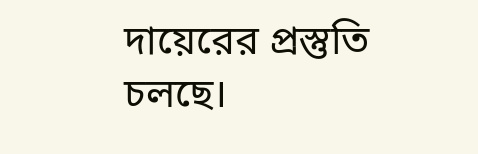দায়েরের প্রস্তুতি চলছে।